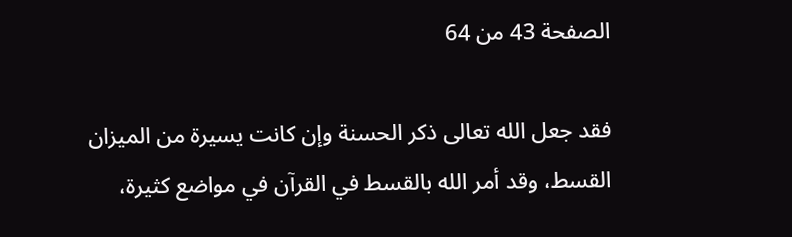الصفحة 43 من 64

فقد جعل الله تعالى ذكر الحسنة وإن كانت يسيرة من الميزان القسط، وقد أمر الله بالقسط في القرآن في مواضع كثيرة،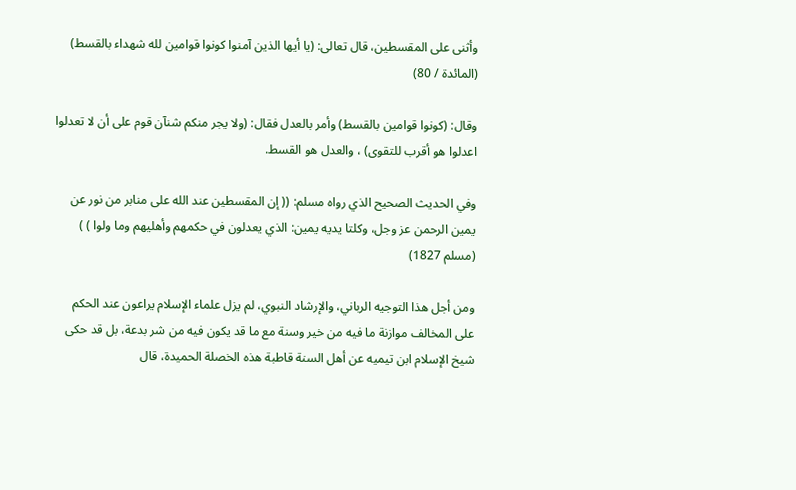وأثنى على المقسطين، قال تعالى: (يا أيها الذين آمنوا كونوا قوامين لله شهداء بالقسط) (المائدة / 80)

وقال: (كونوا قوامين بالقسط) وأمر بالعدل فقال: (ولا يجر منكم شنآن قوم على أن لا تعدلوا اعدلوا هو أقرب للتقوى) ، والعدل هو القسط.

وفي الحديث الصحيح الذي رواه مسلم: (( إن المقسطين عند الله على منابر من نور عن يمين الرحمن عز وجل، وكلتا يديه يمين: الذي يعدلون في حكمهم وأهليهم وما ولوا ) ) (مسلم 1827)

ومن أجل هذا التوجيه الرباني، والإرشاد النبوي، لم يزل علماء الإسلام يراعون عند الحكم على المخالف موازنة ما فيه من خير وسنة مع ما قد يكون فيه من شر بدعة، بل قد حكى شيخ الإسلام ابن تيميه عن أهل السنة قاطبة هذه الخصلة الحميدة، قال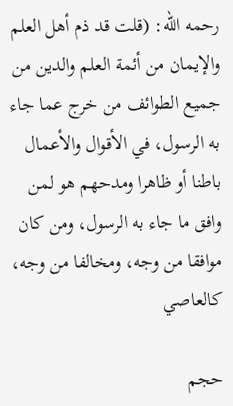رحمه الله: (قلت قد ذم أهل العلم والإيمان من أئمة العلم والدين من جميع الطوائف من خرج عما جاء به الرسول، في الأقوال والأعمال باطنا أو ظاهرا ومدحهم هو لمن وافق ما جاء به الرسول، ومن كان موافقا من وجه، ومخالفا من وجه، كالعاصي

حجم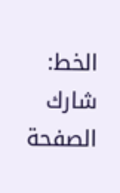الخط:
شارك الصفحة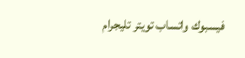فيسبوك واتساب تويتر تليجرام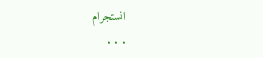انستجرام
. . .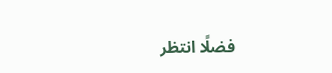فضلًا انتظر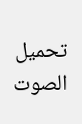تحميل الصوت